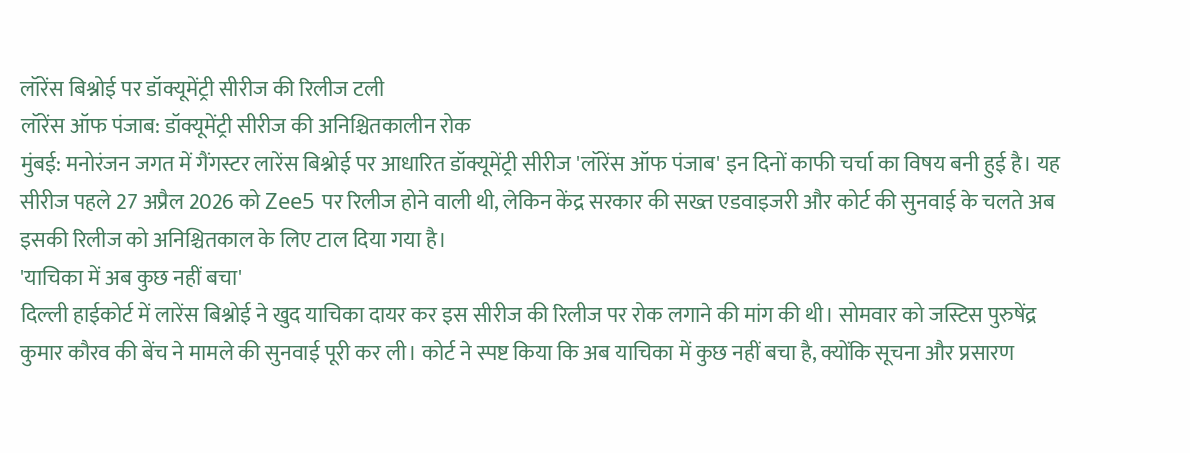लॉरेंस बिश्नोई पर डॉक्यूमेंट्री सीरीज की रिलीज टली
लॉरेंस ऑफ पंजाब: डॉक्यूमेंट्री सीरीज की अनिश्चितकालीन रोक
मुंबई: मनोरंजन जगत में गैंगस्टर लारेंस बिश्नोई पर आधारित डॉक्यूमेंट्री सीरीज 'लॉरेंस ऑफ पंजाब' इन दिनों काफी चर्चा का विषय बनी हुई है। यह सीरीज पहले 27 अप्रैल 2026 को Zee5 पर रिलीज होने वाली थी, लेकिन केंद्र सरकार की सख्त एडवाइजरी और कोर्ट की सुनवाई के चलते अब इसकी रिलीज को अनिश्चितकाल के लिए टाल दिया गया है।
'याचिका में अब कुछ नहीं बचा'
दिल्ली हाईकोर्ट में लारेंस बिश्नोई ने खुद याचिका दायर कर इस सीरीज की रिलीज पर रोक लगाने की मांग की थी। सोमवार को जस्टिस पुरुषेंद्र कुमार कौरव की बेंच ने मामले की सुनवाई पूरी कर ली। कोर्ट ने स्पष्ट किया कि अब याचिका में कुछ नहीं बचा है, क्योंकि सूचना और प्रसारण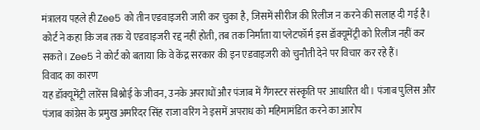मंत्रालय पहले ही Zee5 को तीन एडवाइजरी जारी कर चुका है, जिसमें सीरीज की रिलीज न करने की सलाह दी गई है।
कोर्ट ने कहा कि जब तक ये एडवाइजरी रद्द नहीं होती, तब तक निर्माता या प्लेटफॉर्म इस डॉक्यूमेंट्री को रिलीज नहीं कर सकते। Zee5 ने कोर्ट को बताया कि वे केंद्र सरकार की इन एडवाइजरी को चुनौती देने पर विचार कर रहे हैं।
विवाद का कारण
यह डॉक्यूमेंट्री लारेंस बिश्नोई के जीवन, उनके अपराधों और पंजाब में गैंगस्टर संस्कृति पर आधारित थी। पंजाब पुलिस और पंजाब कांग्रेस के प्रमुख अमरिंदर सिंह राजा वरिंग ने इसमें अपराध को महिमामंडित करने का आरोप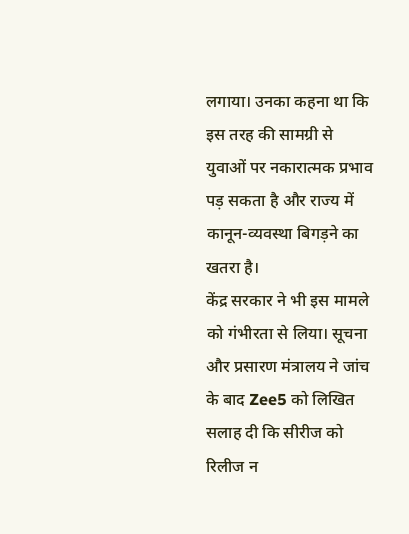लगाया। उनका कहना था कि इस तरह की सामग्री से युवाओं पर नकारात्मक प्रभाव पड़ सकता है और राज्य में कानून-व्यवस्था बिगड़ने का खतरा है।
केंद्र सरकार ने भी इस मामले को गंभीरता से लिया। सूचना और प्रसारण मंत्रालय ने जांच के बाद Zee5 को लिखित सलाह दी कि सीरीज को रिलीज न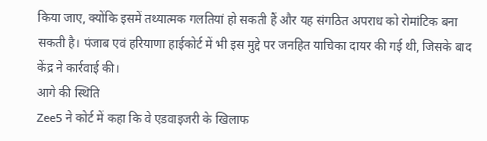किया जाए, क्योंकि इसमें तथ्यात्मक गलतियां हो सकती हैं और यह संगठित अपराध को रोमांटिक बना सकती है। पंजाब एवं हरियाणा हाईकोर्ट में भी इस मुद्दे पर जनहित याचिका दायर की गई थी, जिसके बाद केंद्र ने कार्रवाई की।
आगे की स्थिति
Zee5 ने कोर्ट में कहा कि वे एडवाइजरी के खिलाफ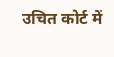उचित कोर्ट में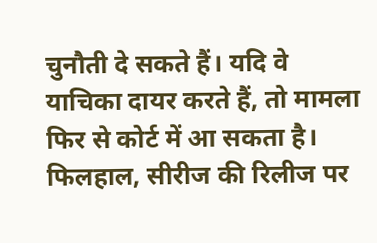चुनौती दे सकते हैं। यदि वे याचिका दायर करते हैं, तो मामला फिर से कोर्ट में आ सकता है। फिलहाल, सीरीज की रिलीज पर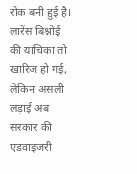रोक बनी हुई है। लारेंस बिश्नोई की याचिका तो खारिज हो गई, लेकिन असली लड़ाई अब सरकार की एडवाइजरी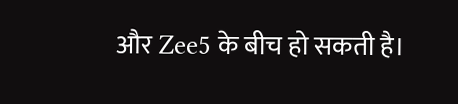और Zee5 के बीच हो सकती है।